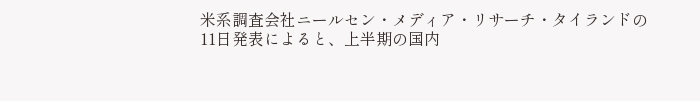米系調査会社ニールセン・メディア・リサーチ・タイランドの11日発表によると、上半期の国内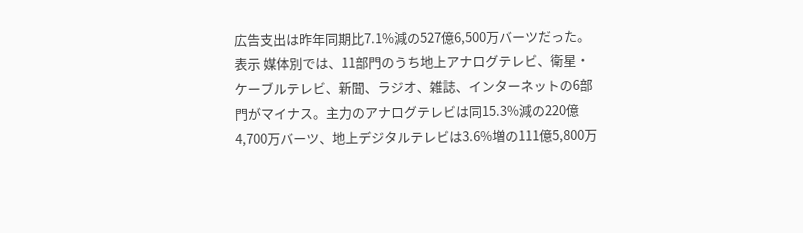広告支出は昨年同期比7.1%減の527億6,500万バーツだった。
表示 媒体別では、11部門のうち地上アナログテレビ、衛星・ケーブルテレビ、新聞、ラジオ、雑誌、インターネットの6部門がマイナス。主力のアナログテレビは同15.3%減の220億4,700万バーツ、地上デジタルテレビは3.6%増の111億5,800万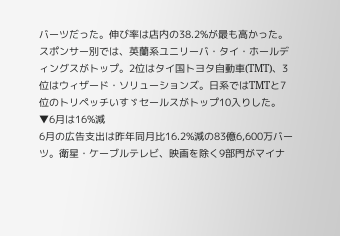バーツだった。伸び率は店内の38.2%が最も高かった。
スポンサー別では、英蘭系ユニリーバ・タイ・ホールディングスがトップ。2位はタイ国トヨタ自動車(TMT)、3位はウィザード・ソリューションズ。日系ではTMTと7位のトリペッチいすゞセールスがトップ10入りした。
▼6月は16%減
6月の広告支出は昨年同月比16.2%減の83億6,600万バーツ。衛星・ケーブルテレビ、映画を除く9部門がマイナ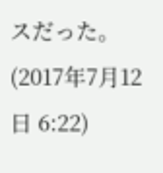スだった。
(2017年7月12日 6:22)